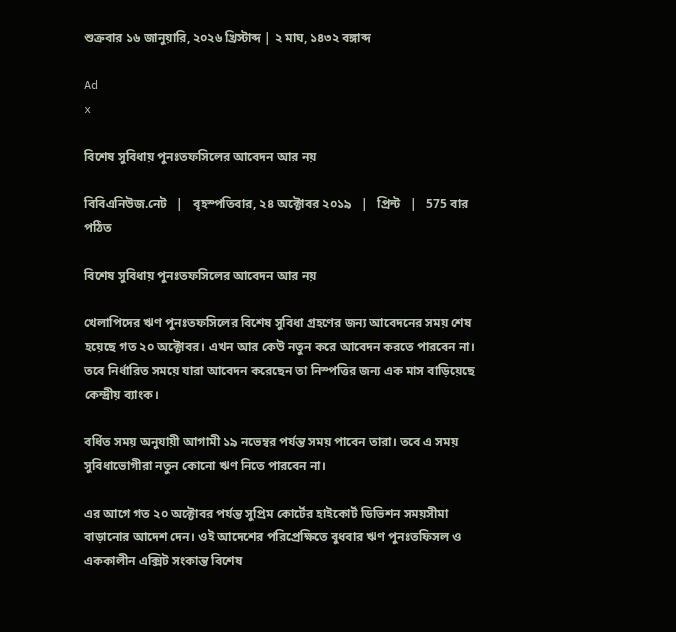শুক্রবার ১৬ জানুয়ারি, ২০২৬ খ্রিস্টাব্দ | ২ মাঘ, ১৪৩২ বঙ্গাব্দ

Ad
x

বিশেষ সুবিধায় পুনঃতফসিলের আবেদন আর নয়

বিবিএনিউজ.নেট   |   বৃহস্পতিবার, ২৪ অক্টোবর ২০১৯   |   প্রিন্ট   |   575 বার পঠিত

বিশেষ সুবিধায় পুনঃতফসিলের আবেদন আর নয়

খেলাপিদের ঋণ পুনঃতফসিলের বিশেষ সুবিধা গ্রহণের জন্য আবেদনের সময় শেষ হয়েছে গত ২০ অক্টোবর। এখন আর কেউ নতুন করে আবেদন করতে পারবেন না। তবে নির্ধ‌ারিত সময়ে যারা আবেদন করেছেন তা নিস্পত্তির জন্য এক মাস বাড়িয়েছে কেন্দ্রীয় ব্যাংক।

বর্ধিত সময় অনুযায়ী আগামী ১৯ নভেম্বর পর্যন্ত সময় প‌াবেন তারা। তবে এ সময় সুবিধাভোগীরা নতুন কোনো ঋণ নিতে পারবেন না।

এর আগে গত ২০ অক্টোবর পর্যন্ত সুপ্রিম কোর্টের হাইকোর্ট ডিভিশন সময়সীমা বাড়ানোর আদেশ দেন। ওই আদেশের পরিপ্রেক্ষিতে বুধবার ঋণ পুনঃতফিসল ও এককালীন এক্সিট সংকান্ত বিশেষ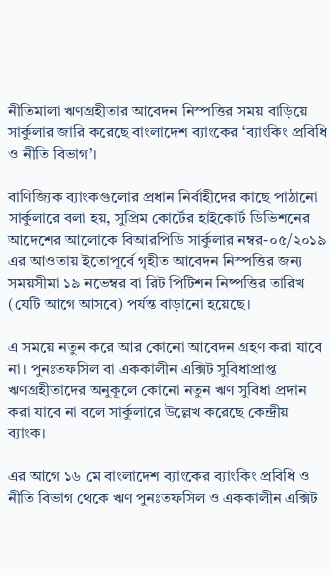নীতিমালা ঋণগ্রহীতার আবেদন নিস্পত্তির সময় বাড়িয়ে সার্কুলার জারি করেছে বাংলাদেশ ব্যাংকের ‘ব্যাংকিং প্রবিধি ও নীতি বিভাগ’।

বাণিজ্যিক ব্যাংকগুলোর প্রধান নির্বাহীদের কাছে পাঠানো সার্কুলারে বলা হয়, সুপ্রিম কোর্টের হাইকোর্ট ডিভিশনের আদেশের আলোকে বিআরপিডি সার্কুলার নম্বর-০৫/২০১৯ এর আওতায় ইতোপূর্বে গৃহীত আবেদন নিস্পত্তির জন্য সময়সীমা ১৯ নভেম্বর বা রিট পিটিশন নিষ্পত্তির তারিখ (যেটি আগে আসবে) পর্যন্ত বাড়ানো হয়েছে।

এ সময়ে নতুন করে আর কোনো আবেদন গ্রহণ করা যাবে না। পুনঃতফসিল বা এককালীন এক্সিট সুবিধাপ্রাপ্ত ঋণগ্রহীতাদের অনুকূলে কোনো নতুন ঋণ সুবিধা প্রদান করা যাবে না বলে সার্কুলারে উল্লেখ করেছে কেন্দ্রীয় ব্যাংক।

এর আগে ১৬ মে বাংলাদেশ ব্যাংকের ব্যাংকিং প্রবিধি ও নীতি বিভাগ থেকে ঋণ পুনঃতফসিল ও এককালীন এক্সিট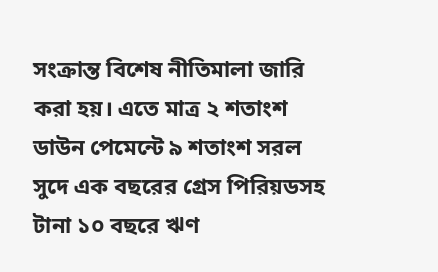সংক্রান্ত বিশেষ নীতিমালা জারি করা হয়। এতে মাত্র ২ শতাংশ ডাউন পেমেন্টে ৯ শতাংশ সরল সুদে এক বছরের গ্রেস পিরিয়ডসহ টানা ১০ বছরে ঋণ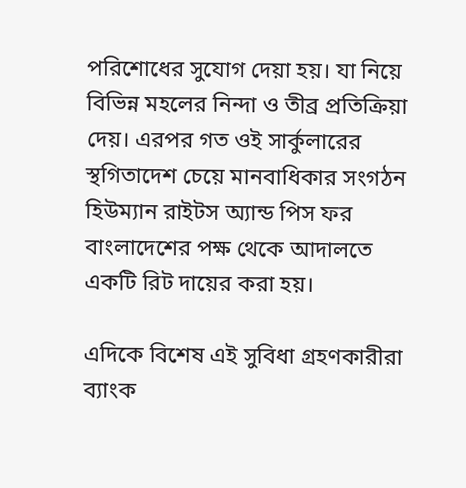পরিশোধের সুযোগ দেয়া হয়। যা নিয়ে বিভিন্ন মহলের নিন্দা ও তীব্র প্রতিক্রিয়া দেয়। এরপর গত ওই সার্কুলারের স্থগিতাদেশ চেয়ে মানবাধিকার সংগঠন হিউম্যান রাইটস অ্যান্ড পিস ফর বাংলাদেশের পক্ষ থেকে আদালতে একটি রিট দায়ের করা হয়।

এদিকে বিশেষ এই সুবিধা গ্রহণকারীরা ব্যাংক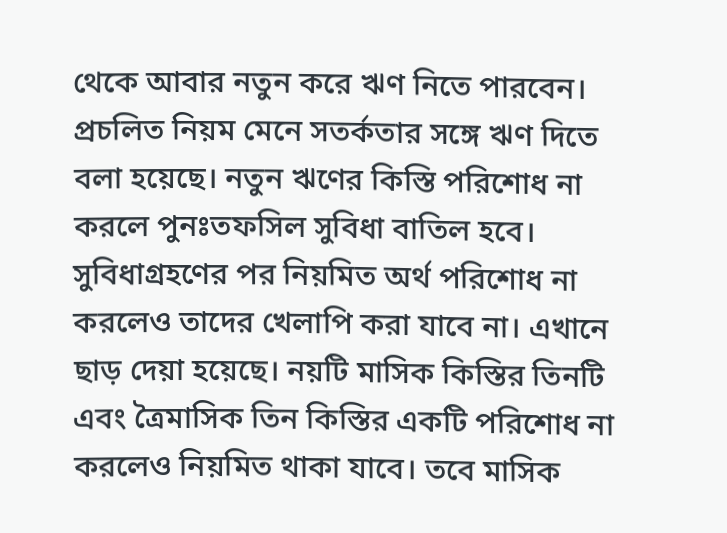থেকে আবার নতুন করে ঋণ নিতে পারবেন। প্রচলিত নিয়ম মেনে সতর্কতার সঙ্গে ঋণ দিতে বলা হয়েছে। নতুন ঋণের কিস্তি পরিশোধ না করলে পুনঃতফসিল সুবিধা বাতিল হবে। সুবিধাগ্রহণের পর নিয়মিত অর্থ পরিশোধ না করলেও তাদের খেলাপি করা যাবে না। এখানে ছাড় দেয়া হয়েছে। নয়টি মাসিক কিস্তির তিনটি এবং ত্রৈমাসিক তিন কিস্তির একটি পরিশোধ না করলেও নিয়মিত থাকা যাবে। তবে মাসিক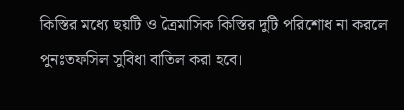কিস্তির মধ্যে ছয়টি ও ত্রৈমাসিক কিস্তির দুটি পরিশোধ না করলে পুনঃতফসিল সুবিধা বাতিল করা হবে।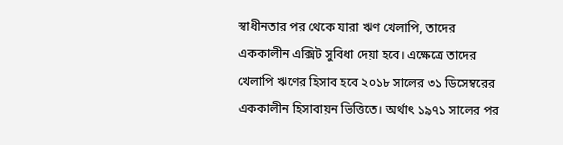স্বাধীনতার পর থেকে যারা ঋণ খেলাপি, তাদের এককালীন এক্সিট সুবিধা দেয়া হবে। এক্ষেত্রে তাদের খেলাপি ঋণের হিসাব হবে ২০১৮ সালের ৩১ ডিসেম্বরের এককালীন হিসাবায়ন ভিত্তিতে। অর্থাৎ ১৯৭১ সালের পর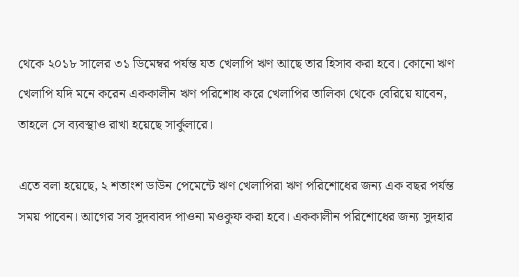থেকে ২০১৮ সালের ৩১ ডিমেম্বর পর্যন্ত যত খেলাপি ঋণ আছে তার হিসাব করা হবে। কোনো ঋণ খেলাপি যদি মনে করেন এককালীন ঋণ পরিশোধ করে খেলাপির তালিকা থেকে বেরিয়ে যাবেন, তাহলে সে ব্যবস্থাও রাখা হয়েছে সার্কুলারে।

এতে বলা হয়েছে, ২ শতাংশ ডাউন পেমেন্টে ঋণ খেলাপিরা ঋণ পরিশোধের জন্য এক বছর পর্যন্ত সময় পাবেন। আগের সব সুদবাবদ পাওনা মওকুফ করা হবে। এককালীন পরিশোধের জন্য সুদহার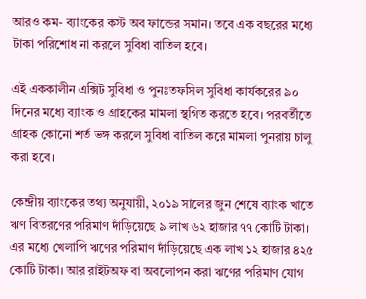আরও কম- ব্যাংকের কস্ট অব ফান্ডের সমান। তবে এক বছরের মধ্যে টাকা পরিশোধ না করলে সুবিধা বাতিল হবে।

এই এককালীন এক্সিট সুবিধা ও পুনঃতফসিল সুবিধা কার্যকরের ৯০ দিনের মধ্যে ব্যাংক ও গ্রাহকের মামলা স্থগিত করতে হবে। পরবর্তীতে গ্রাহক কোনো শর্ত ভঙ্গ করলে সুবিধা বাতিল করে মামলা পুনরায় চালু করা হবে।

কেন্দ্রীয় ব্যাংকের তথ্য অনুযায়ী, ২০১৯ সালের জুন শেষে ব্যাংক খাতে ঋণ বিতরণের পরিমাণ দাঁড়িয়েছে ৯ লাখ ৬২ হাজার ৭৭ কোটি টাকা। এর মধ্যে খেলাপি ঋণের পরিমাণ দাঁড়িয়েছে এক লাখ ১২ হাজার ৪২৫ কোটি টাকা। আর রাইটঅফ বা অবলোপন করা ঋণের পরিমাণ যোগ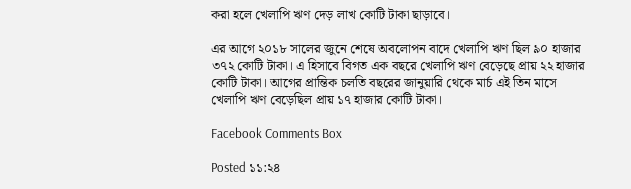করা হলে খেলাপি ঋণ দেড় লাখ কোটি টাকা ছাড়াবে।

এর আগে ২০১৮ সালের জুনে শেষে অবলোপন বাদে খেলাপি ঋণ ছিল ৯০ হাজার ৩৭২ কোটি টাকা। এ হিসাবে বিগত এক বছরে খেলাপি ঋণ বেড়েছে প্রায় ২২ হাজার কোটি টাকা। আগের প্রান্তিক চলতি বছরের জানুয়ারি থেকে মার্চ এই তিন মাসে খেলাপি ঋণ বেড়েছিল প্রায় ১৭ হাজার কোটি টাকা।

Facebook Comments Box

Posted ১১:২৪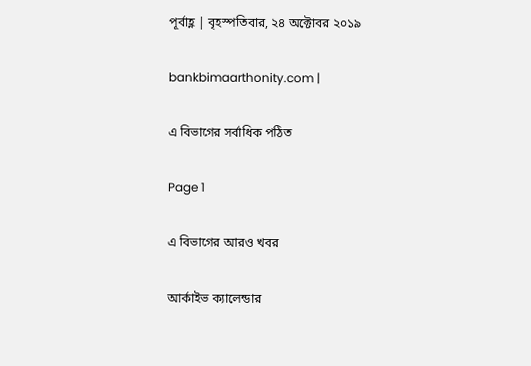পূর্বাহ্ণ | বৃহস্পতিবার, ২৪ অক্টোবর ২০১৯

bankbimaarthonity.com |

এ বিভাগের সর্বাধিক পঠিত

Page 1

এ বিভাগের আরও খবর

আর্কাইভ ক্যালেন্ডার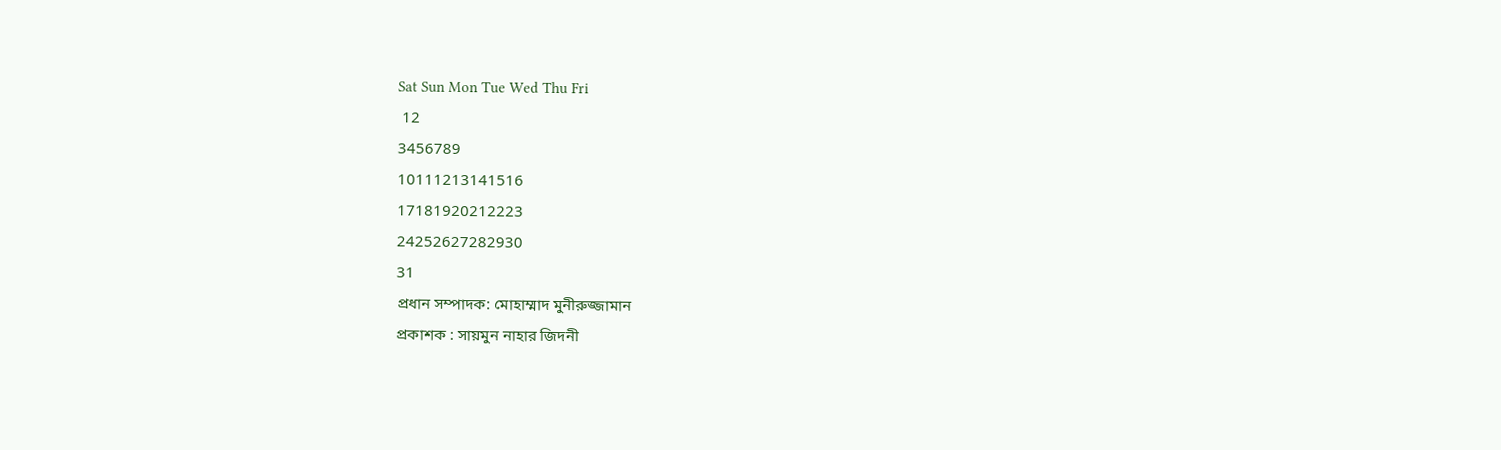Sat Sun Mon Tue Wed Thu Fri
 12
3456789
10111213141516
17181920212223
24252627282930
31
প্রধান সম্পাদক: মোহাম্মাদ মুনীরুজ্জামান
প্রকাশক : সায়মুন নাহার জিদনী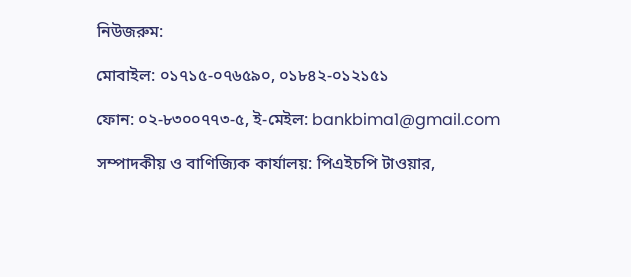নিউজরুম:

মোবাইল: ০১৭১৫-০৭৬৫৯০, ০১৮৪২-০১২১৫১

ফোন: ০২-৮৩০০৭৭৩-৫, ই-মেইল: bankbima1@gmail.com

সম্পাদকীয় ও বাণিজ্যিক কার্যালয়: পিএইচপি টাওয়ার,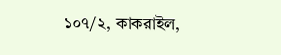১০৭/২, কাকরাইল,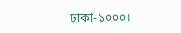ঢাকা-১০০০।